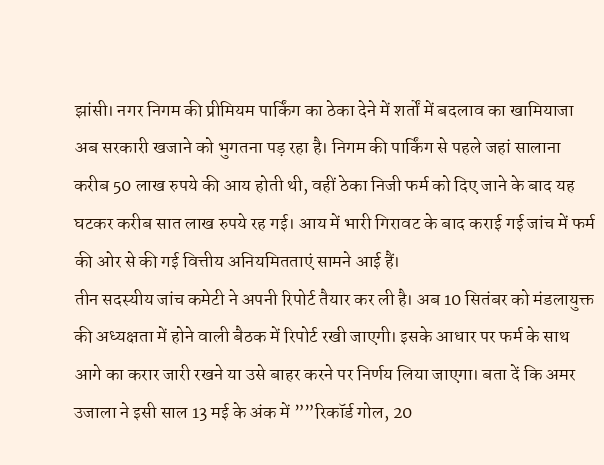झांसी। नगर निगम की प्रीमियम पार्किंग का ठेका देने में शर्तों में बदलाव का खामियाजा अब सरकारी खजाने को भुगतना पड़ रहा है। निगम की पार्किंग से पहले जहां सालाना करीब 50 लाख रुपये की आय होती थी, वहीं ठेका निजी फर्म को दिए जाने के बाद यह घटकर करीब सात लाख रुपये रह गई। आय में भारी गिरावट के बाद कराई गई जांच में फर्म की ओर से की गई वित्तीय अनियमितताएं सामने आई हैं।
तीन सदस्यीय जांच कमेटी ने अपनी रिपोर्ट तैयार कर ली है। अब 10 सितंबर को मंडलायुक्त की अध्यक्षता में होने वाली बैठक में रिपोर्ट रखी जाएगी। इसके आधार पर फर्म के साथ आगे का करार जारी रखने या उसे बाहर करने पर निर्णय लिया जाएगा। बता दें कि अमर उजाला ने इसी साल 13 मई के अंक में ””रिकॉर्ड गोल, 20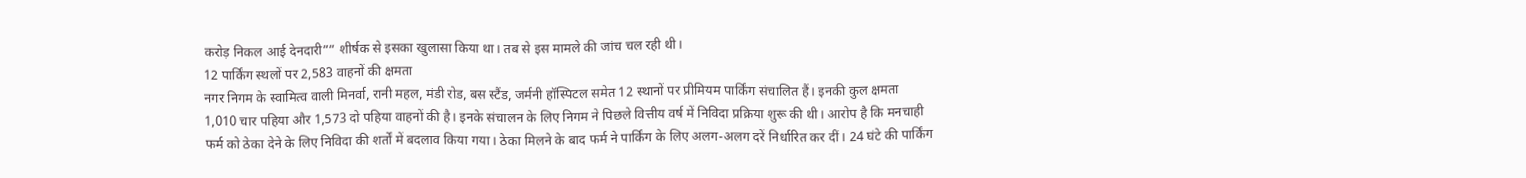करोड़ निकल आई देनदारी”” शीर्षक से इसका खुलासा किया था। तब से इस मामले की जांच चल रही थी।
12 पार्किंग स्थलों पर 2,583 वाहनों की क्षमता
नगर निगम के स्वामित्व वाली मिनर्वा, रानी महल, मंडी रोड, बस स्टैंड, जर्मनी हॉस्पिटल समेत 12 स्थानों पर प्रीमियम पार्किंग संचालित हैं। इनकी कुल क्षमता 1,010 चार पहिया और 1,573 दो पहिया वाहनों की है। इनके संचालन के लिए निगम ने पिछले वित्तीय वर्ष में निविदा प्रक्रिया शुरू की थी। आरोप है कि मनचाही फर्म को ठेका देने के लिए निविदा की शर्तों में बदलाव किया गया। ठेका मिलने के बाद फर्म ने पार्किंग के लिए अलग-अलग दरें निर्धारित कर दीं। 24 घंटे की पार्किंग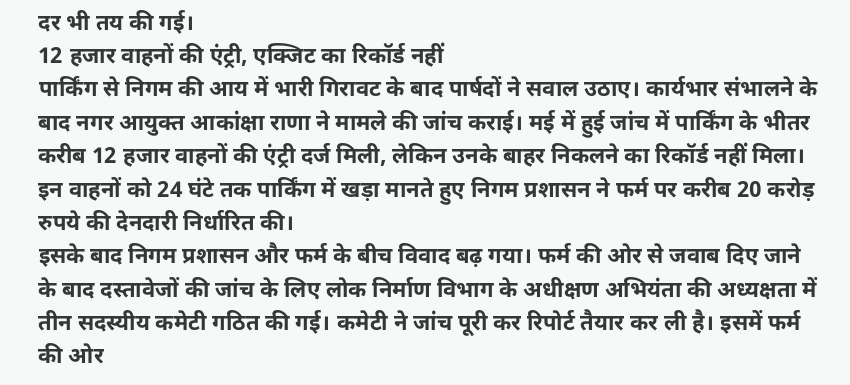दर भी तय की गई।
12 हजार वाहनों की एंट्री, एक्जिट का रिकॉर्ड नहीं
पार्किंग से निगम की आय में भारी गिरावट के बाद पार्षदों ने सवाल उठाए। कार्यभार संभालने के बाद नगर आयुक्त आकांक्षा राणा ने मामले की जांच कराई। मई में हुई जांच में पार्किंग के भीतर करीब 12 हजार वाहनों की एंट्री दर्ज मिली, लेकिन उनके बाहर निकलने का रिकॉर्ड नहीं मिला। इन वाहनों को 24 घंटे तक पार्किंग में खड़ा मानते हुए निगम प्रशासन ने फर्म पर करीब 20 करोड़ रुपये की देनदारी निर्धारित की।
इसके बाद निगम प्रशासन और फर्म के बीच विवाद बढ़ गया। फर्म की ओर से जवाब दिए जाने के बाद दस्तावेजों की जांच के लिए लोक निर्माण विभाग के अधीक्षण अभियंता की अध्यक्षता में तीन सदस्यीय कमेटी गठित की गई। कमेटी ने जांच पूरी कर रिपोर्ट तैयार कर ली है। इसमें फर्म की ओर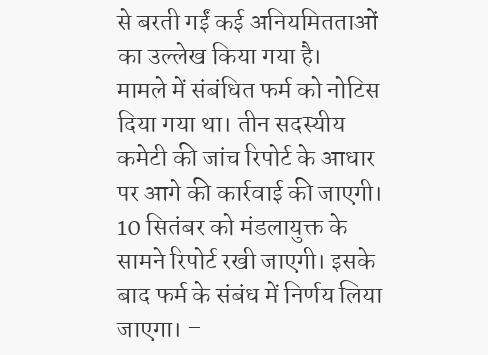से बरती गईं कई अनियमितताओं का उल्लेख किया गया है।
मामले में संबंधित फर्म को नोटिस दिया गया था। तीन सदस्यीय कमेटी की जांच रिपोर्ट के आधार पर आगे की कार्रवाई की जाएगी। 10 सितंबर को मंडलायुक्त के सामने रिपोर्ट रखी जाएगी। इसके बाद फर्म के संबंध में निर्णय लिया जाएगा। –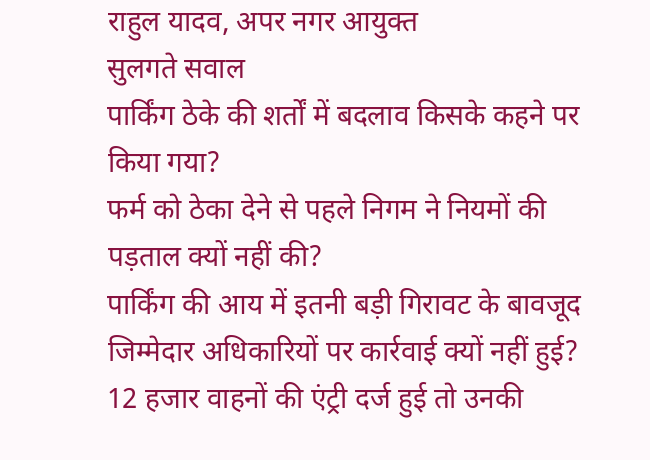राहुल यादव, अपर नगर आयुक्त
सुलगते सवाल
पार्किंग ठेके की शर्तों में बदलाव किसके कहने पर किया गया?
फर्म को ठेका देने से पहले निगम ने नियमों की पड़ताल क्यों नहीं की?
पार्किंग की आय में इतनी बड़ी गिरावट के बावजूद जिम्मेदार अधिकारियों पर कार्रवाई क्यों नहीं हुई?
12 हजार वाहनों की एंट्री दर्ज हुई तो उनकी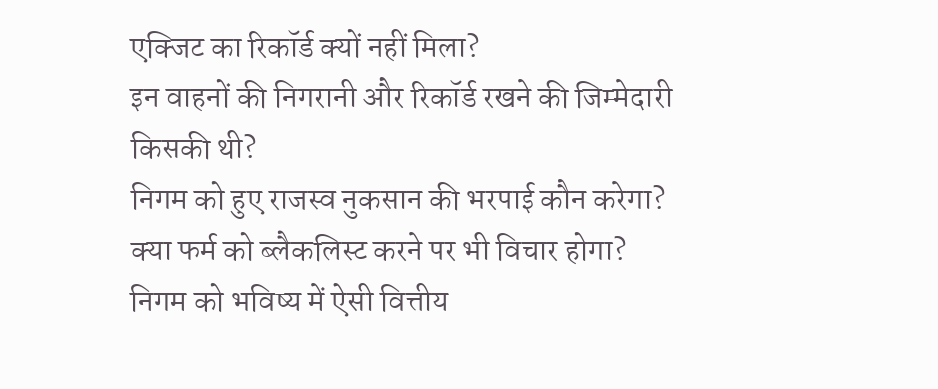एक्जिट का रिकॉर्ड क्यों नहीं मिला?
इन वाहनों की निगरानी और रिकॉर्ड रखने की जिम्मेदारी किसकी थी?
निगम को हुए राजस्व नुकसान की भरपाई कौन करेगा?
क्या फर्म को ब्लैकलिस्ट करने पर भी विचार होगा?
निगम को भविष्य में ऐसी वित्तीय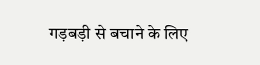गड़बड़ी से बचाने के लिए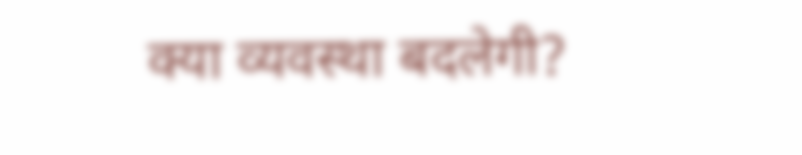क्या व्यवस्था बदलेगी?